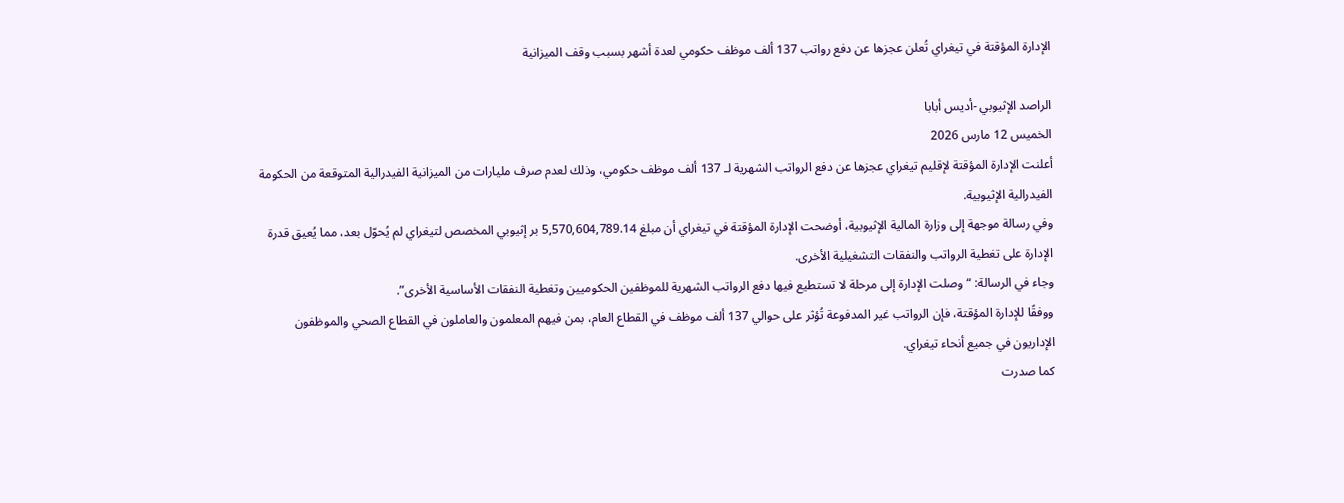الإدارة المؤقتة في تيغراي تُعلن عجزها عن دفع رواتب 137 ألف موظف حكومي لعدة أشهر بسبب وقف الميزانية

الراصد الإثيوبي -أديس أبابا
الخميس 12 مارس 2026
أعلنت الإدارة المؤقتة لإقليم تيغراي عجزها عن دفع الرواتب الشهرية لـ 137 ألف موظف حكومي، وذلك لعدم صرف مليارات من الميزانية الفيدرالية المتوقعة من الحكومة الفيدرالية الإثيوبية.
وفي رسالة موجهة إلى وزارة المالية الإثيوبية، أوضحت الإدارة المؤقتة في تيغراي أن مبلغ 5,570,604,789.14 بر إثيوبي المخصص لتيغراي لم يُحوّل بعد، مما يُعيق قدرة الإدارة على تغطية الرواتب والنفقات التشغيلية الأخرى.
وجاء في الرسالة: “وصلت الإدارة إلى مرحلة لا تستطيع فيها دفع الرواتب الشهرية للموظفين الحكوميين وتغطية النفقات الأساسية الأخرى”.
ووفقًا للإدارة المؤقتة، فإن الرواتب غير المدفوعة تُؤثر على حوالي 137 ألف موظف في القطاع العام، بمن فيهم المعلمون والعاملون في القطاع الصحي والموظفون الإداريون في جميع أنحاء تيغراي.
كما صدرت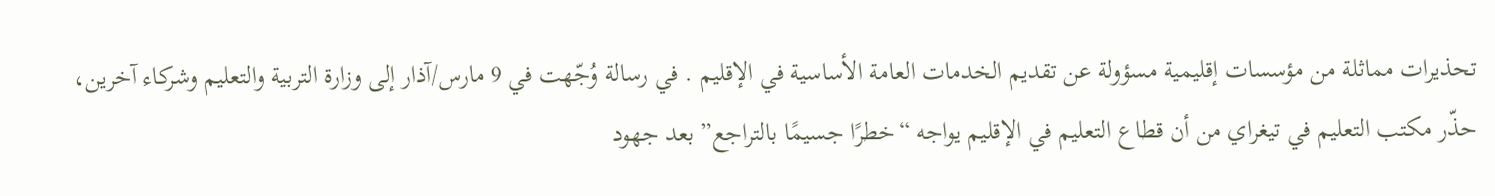تحذيرات مماثلة من مؤسسات إقليمية مسؤولة عن تقديم الخدمات العامة الأساسية في الإقليم . في رسالة وُجّهت في 9 مارس/آذار إلى وزارة التربية والتعليم وشركاء آخرين، حذّر مكتب التعليم في تيغراي من أن قطاع التعليم في الإقليم يواجه “خطرًا جسيمًا بالتراجع” بعد جهود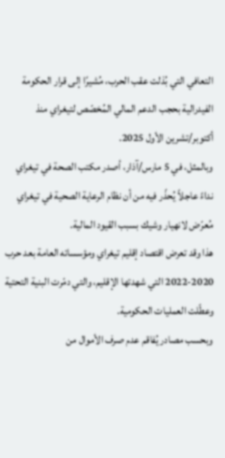التعافي التي بُذلت عقب الحرب، مُشيرًا إلى قرار الحكومة الفيدرالية بحجب الدعم المالي المُخصّص لتيغراي منذ أكتوبر/تشرين الأول 2025.
وبالمثل، في 5 مارس/آذار، أصدر مكتب الصحة في تيغراي نداءً عاجلاً يُحذّر فيه من أن نظام الرعاية الصحية في تيغراي مُعرّض لانهيار وشيك بسبب القيود المالية.
هذا وقد تعرض اقتصاد إقليم تيغراي ومؤسساته العامة بعد حرب 2020-2022 التي شهدتها الإقليم، والتي دمّرت البنية التحتية وعطّلت العمليات الحكومية.
وبحسب مصادر يُفاقم عدم صرف الأموال من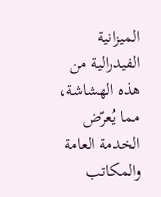الميزانية الفيدرالية من هذه الهشاشة، مما يُعرّض الخدمة العامة والمكاتب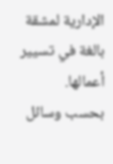الإدارية لمشقة بالغة في تسيير أعمالها.
بحسب وسائل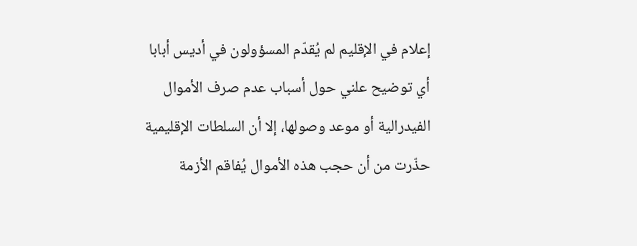إعلام في الإقليم لم يُقدّم المسؤولون في أديس أبابا أي توضيح علني حول أسباب عدم صرف الأموال الفيدرالية أو موعد وصولها، إلا أن السلطات الإقليمية حذّرت من أن حجب هذه الأموال يُفاقم الأزمة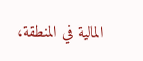المالية في المنطقة،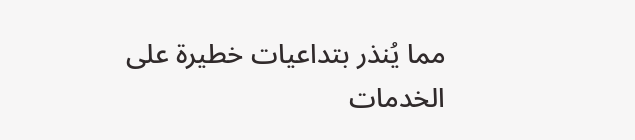مما يُنذر بتداعيات خطيرة على الخدمات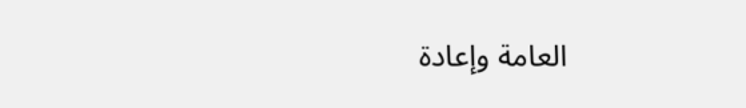العامة وإعادة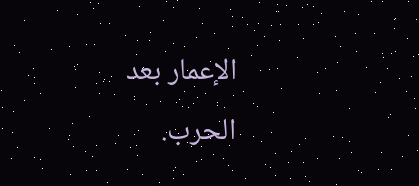الإعمار بعد الحرب.